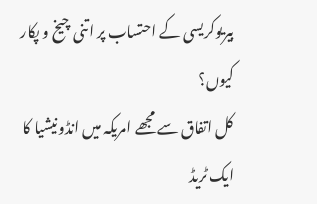بیریوکریسی کے احتساب پر اتنی چیخ و پکار کیوں؟
کل اتفاق سے مجھے امریکہ میں انڈونیشیا کا ایک ٹریڈ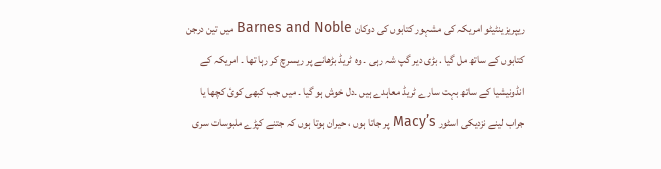ریپریزینٹیٹو امریکہ کی مشہور کتابوں کی دوکان Barnes and Noble میں تین درجن کتابوں کے ساتھ مل گیا . بڑی دیر گپ شہ رہی ۔ وہ ٹریڈ بڑھانے پر ریسرچ کر رہا تھا ۔ امریکہ کے انڈونیشیا کے ساتھ بہت سارے ٹریڈ معاہدے ہیں ۔دل خوش ہو گیا ۔ میں جب کبھی کوئ کچھا یا جراب لینے نزدیکی اسٹور Macy’s پر جاتا ہوں ، حیران ہوتا ہوں کہ جتنے کپڑے ملبوسات سری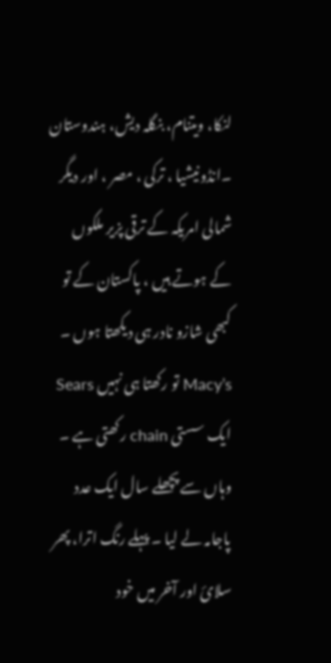لنکا، ویتنام، بنگلہ دیش، ہندوستان ۔انڈونیشیا ، ترکی ، مصر ، اور دیگر شمالی امریکہ کے ترقی پزیر ملکوں کے ہوتے ہیں ، پاکستان کے تو کبھی شازو نادر ہی دیکھتا ہوں ۔ Macy’s تو رکھتا ہی نہیں Sears ایک سستی chain رکھتی ہے ۔ وہاں سے پچھلے سال ایک عدد پاجامہ لے لیا ۔ پہلے رنگ اترا، پھر سلائ اور آخر میں خود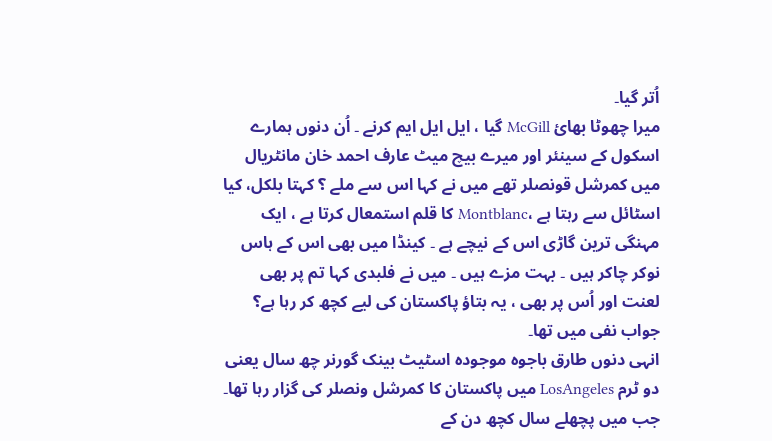اُتر گیا۔
میرا چھوٹا بھائ McGill گیا ، ایل ایل ایم کرنے ۔ اُن دنوں ہمارے اسکول کے سینئر اور میرے بیچ میٹ عارف احمد خان مانٹریال میں کمرشل قونصلر تھے میں نے کہا اس سے ملے ؟ کہتا بلکل، کیا اسٹائل سے رہتا ہے ،Montblanc کا قلم استمعال کرتا ہے ، ایک مہنگی ترین گاڑی اس کے نیچے ہے ۔ کینڈا میں بھی اس کے ہاس نوکر چاکر ہیں ۔ بہت مزے ہیں ۔ میں نے فلبدی کہا تم پر بھی لعنت اور اُس پر بھی ، یہ بتاؤ پاکستان کی لیے کچھ کر رہا ہے؟ جواب نفی میں تھا۔
انہی دنوں طارق باجوہ موجودہ اسٹیٹ بینک گورنر چھ سال یعنی دو ٹرم LosAngeles میں پاکستان کا کمرشل ونصلر کی گزار رہا تھا۔
جب میں پچھلے سال کچھ دن کے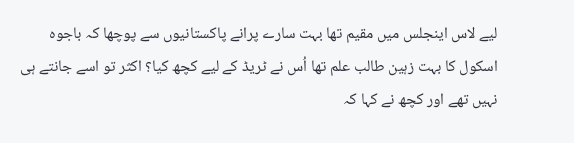لیے لاس اینجلس میں مقیم تھا بہت سارے پرانے پاکستانیوں سے پوچھا کہ باجوہ اسکول کا بہت زہین طالب علم تھا اُس نے ٹریڈ کے لیے کچھ کیا؟ اکثر تو اسے جانتے ہی نہیں تھے اور کچھ نے کہا کہ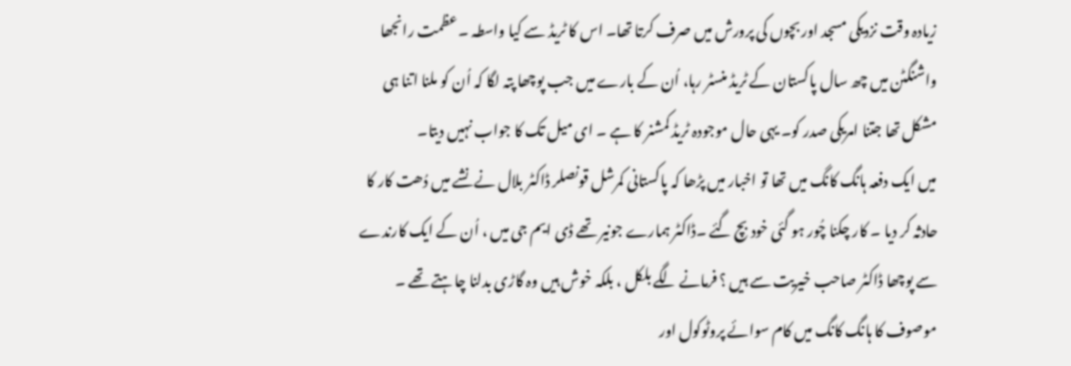زیادہ وقت نزدیکی مسجد اور بچوں کی پرورش میں صرف کرتا تھا۔ اس کا ٹریڈ سے کیا واسطہ ۔عظمت رانجھا واشنگٹن میں چھ سال پاکستان کے ٹریڈ منسٹر رہا، اُن کے بارے میں جب پوچھا پتہ لگا کہ اُن کو ملنا اتنا ہی مشکل تھا جتنا امریکی صدر کو۔ یہی حال موجودہ ٹریڈ کمشنر کا ہے ۔ ای میل تک کا جواب نہیں دیتا۔
میں ایک دفعہ ہانگ کانگ میں تھا تو اخبار میں پڑھا کہ پاکستانی کمرشل قونصلر ڈاکٹر بلال نے نشے میں دُھت کار کا حادثہ کر دیا ۔ کار چکنا چُور ہو گئی خود بچ گئے ۔ڈاکٹر ہمارے جونیر تھے ڈی ایم جی میں ، اُن کے ایک کارندے سے پوچھا ڈاکٹر صاحب خیریت سے ہیں ؟ فرمانے لگے بلکل ، بلکہ خوش ہیں وہ گاڑی بدلنا چاہتے تھے ۔ موصوف کا ہانگ کانگ میں کام سوائے پروٹوکول اور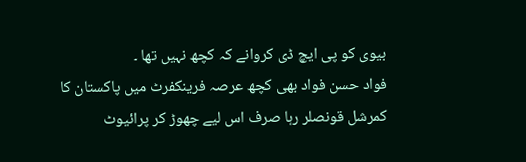بیوی کو پی ایچ ڈی کروانے کہ کچھ نہیں تھا ۔
فواد حسن فواد بھی کچھ عرصہ فرینکفرٹ میں پاکستان کا کمرشل قونصلر رہا صرف اس لیے چھوڑ کر پرائیوٹ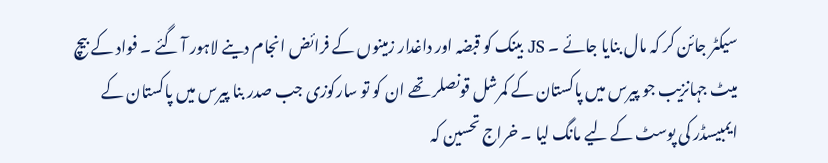سیکٹر جائن کر کہ مال بنایا جائے ۔ JS بینک کو قبضہ اور داغدار زمینوں کے فرائض انجام دینے لاہور آ گئے ۔ فواد کے بیچ میٹ جہانزیب جو پیرس میں پاکستان کے کمرشل قونصلر تھے ان کو تو سارکوزی جب صدر بنا پیرس میں پاکستان کے ایمبیسڈر کی پوسٹ کے لیے مانگ لیا ۔ خراج تحسین کہ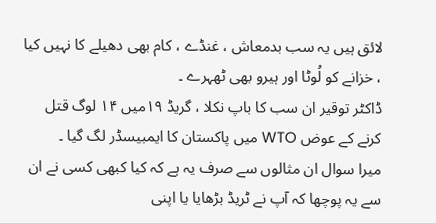لائق ہیں یہ سب بدمعاش ، غنڈے ، کام بھی دھیلے کا نہیں کیا ، خزانے کو لُوٹا اور ہیرو بھی ٹھہرے ۔
ڈاکٹر توقیر ان سب کا باپ نکلا ، گریڈ ۱۹میں ۱۴ لوگ قتل کرنے کے عوض WTO میں پاکستان کا ایمبیسڈر لگ گیا ۔
میرا سوال ان مثالوں سے صرف یہ ہے کہ کیا کبھی کسی نے ان سے یہ پوچھا کہ آپ نے ٹریڈ بڑھایا یا اپنی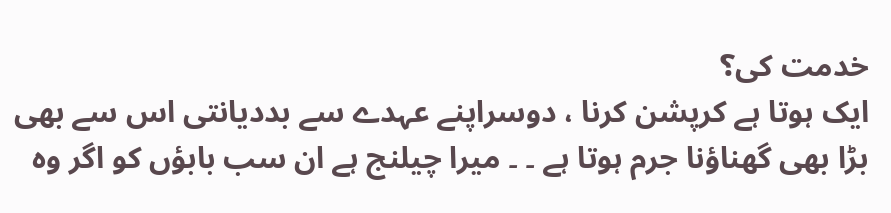خدمت کی؟
ایک ہوتا ہے کرپشن کرنا ، دوسراپنے عہدے سے بددیانتی اس سے بھی بڑا بھی گھناؤنا جرم ہوتا ہے ۔ ۔ میرا چیلنج ہے ان سب بابؤں کو اگر وہ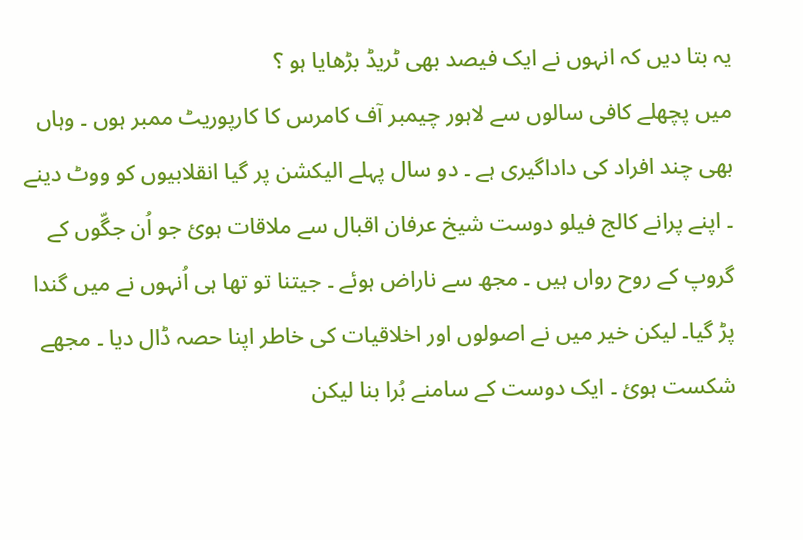یہ بتا دیں کہ انہوں نے ایک فیصد بھی ٹریڈ بڑھایا ہو ؟
میں پچھلے کافی سالوں سے لاہور چیمبر آف کامرس کا کارپوریٹ ممبر ہوں ۔ وہاں بھی چند افراد کی داداگیری ہے ۔ دو سال پہلے الیکشن پر گیا انقلابیوں کو ووٹ دینے ۔ اپنے پرانے کالج فیلو دوست شیخ عرفان اقبال سے ملاقات ہوئ جو اُن جگّوں کے گروپ کے روح رواں ہیں ۔ مجھ سے ناراض ہوئے ۔ جیتنا تو تھا ہی اُنہوں نے میں گندا پڑ گیا۔ لیکن خیر میں نے اصولوں اور اخلاقیات کی خاطر اپنا حصہ ڈال دیا ۔ مجھے شکست ہوئ ۔ ایک دوست کے سامنے بُرا بنا لیکن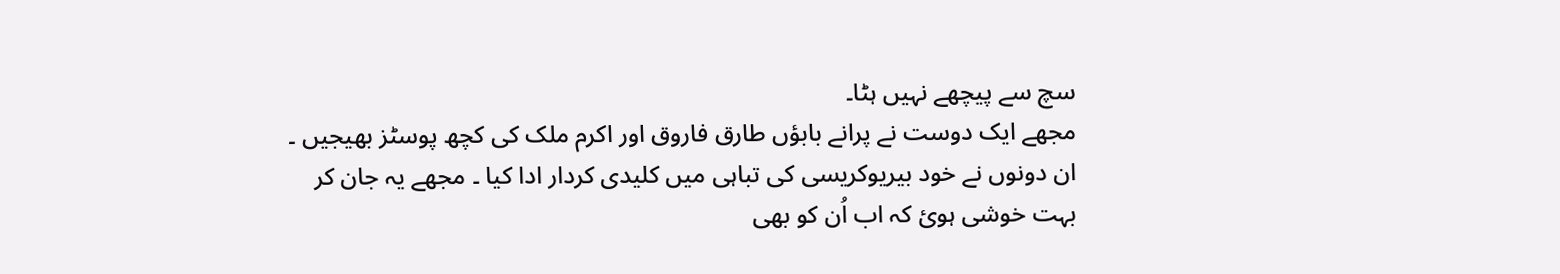سچ سے پیچھے نہیں ہٹا۔
مجھے ایک دوست نے پرانے بابؤں طارق فاروق اور اکرم ملک کی کچھ پوسٹز بھیجیں ۔ ان دونوں نے خود بیریوکریسی کی تباہی میں کلیدی کردار ادا کیا ۔ مجھے یہ جان کر بہت خوشی ہوئ کہ اب اُن کو بھی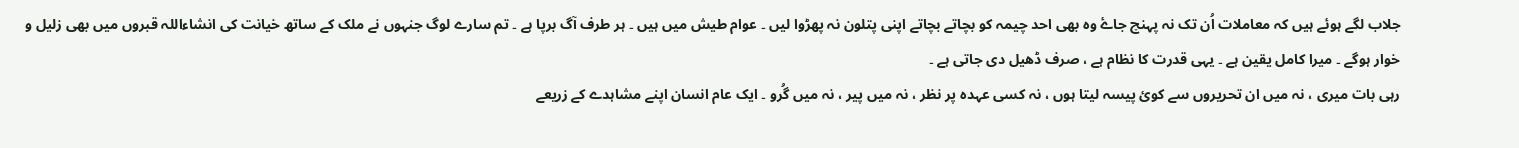جلاب لگے ہوئے ہیں کہ معاملات اُن تک نہ پہنچ جاۓ وہ بھی احد چیمہ کو بچاتے بچاتے اپنی پتلون نہ پھڑوا لیں ۔ عوام طیش میں ہیں ۔ ہر طرف آگ برپا ہے ۔ تم سارے لوگ جنہوں نے ملک کے ساتھ خیانت کی انشاءاللہ قبروں میں بھی زلیل و خوار ہوگے ۔ میرا کامل یقین ہے ۔ یہی قدرت کا نظام ہے ، صرف ڈھیل دی جاتی ہے ۔
رہی بات میری ، نہ میں ان تحریروں سے کوئ پیسہ لیتا ہوں ، نہ کسی عہدہ پر نظر ، نہ میں پیر ، نہ میں گُرو ۔ ایک عام انسان اپنے مشاہدے کے زریعے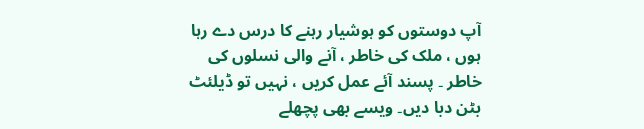آپ دوستوں کو ہوشیار رہنے کا درس دے رہا ہوں ، ملک کی خاطر ، آنے والی نسلوں کی خاطر ۔ پسند آئے عمل کریں ، نہیں تو ڈیلئٹ بٹن دبا دیں۔ ویسے بھی پچھلے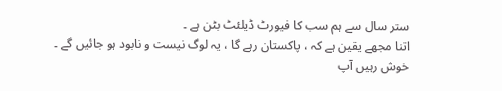ستر سال سے ہم سب کا فیورٹ ڈیلئٹ بٹن ہے ۔
اتنا مجھے یقین ہے کہ ، پاکستان رہے گا ، یہ لوگ نیست و نابود ہو جائیں گے ۔
خوش رہیں آپ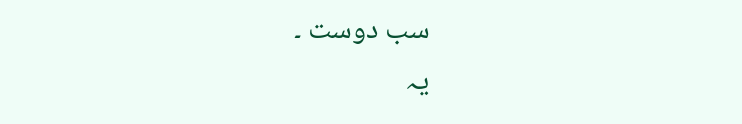سب دوست ۔
یہ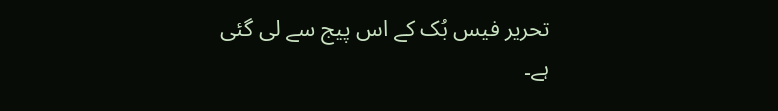تحریر فیس بُک کے اس پیج سے لی گئی ہے۔